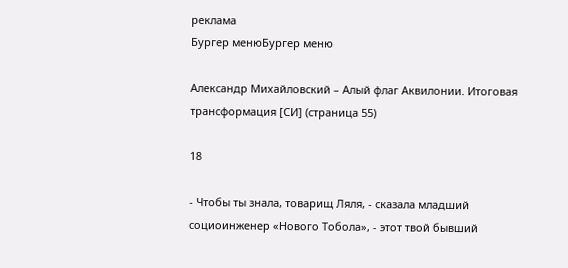реклама
Бургер менюБургер меню

Александр Михайловский – Алый флаг Аквилонии. Итоговая трансформация [СИ] (страница 55)

18

- Чтобы ты знала, товарищ Ляля, - сказала младший социоинженер «Нового Тобола», - этот твой бывший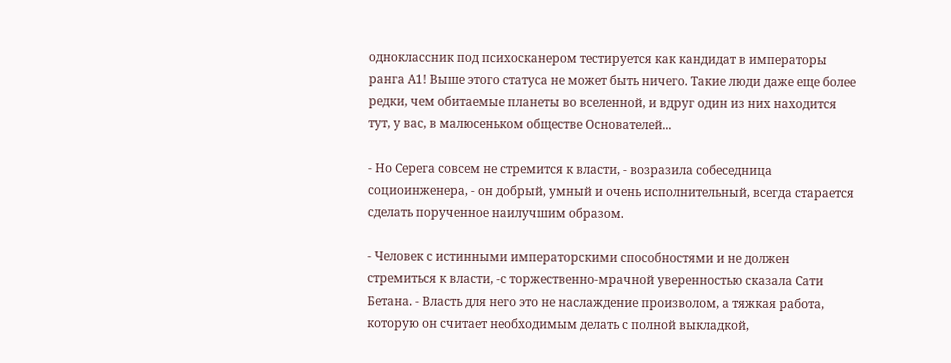одноклассник под психосканером тестируется как кандидат в императоры ранга А1! Выше этого статуса не может быть ничего. Такие люди даже еще более редки, чем обитаемые планеты во вселенной, и вдруг один из них находится тут, у вас, в малюсеньком обществе Основателей...

- Но Серега совсем не стремится к власти, - возразила собеседница социоинженера, - он добрый, умный и очень исполнительный, всегда старается сделать порученное наилучшим образом.

- Человек с истинными императорскими способностями и не должен стремиться к власти, -с торжественно-мрачной уверенностью сказала Сати Бетана. - Власть для него это не наслаждение произволом, а тяжкая работа, которую он считает необходимым делать с полной выкладкой,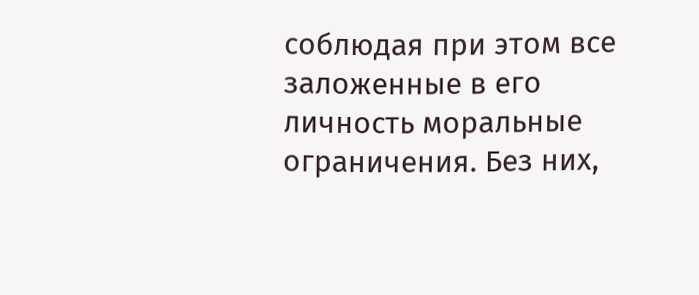соблюдая при этом все заложенные в его личность моральные ограничения. Без них,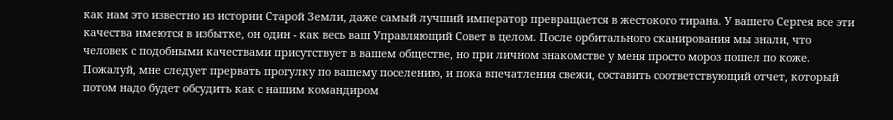как нам это известно из истории Старой Земли, даже самый лучший император превращается в жестокого тирана. У вашего Сергея все эти качества имеются в избытке, он один - как весь ваш Управляющий Совет в целом. После орбитального сканирования мы знали, что человек с подобными качествами присутствует в вашем обществе, но при личном знакомстве у меня просто мороз пошел по коже. Пожалуй, мне следует прервать прогулку по вашему поселению, и пока впечатления свежи, составить соответствующий отчет, который потом надо будет обсудить как с нашим командиром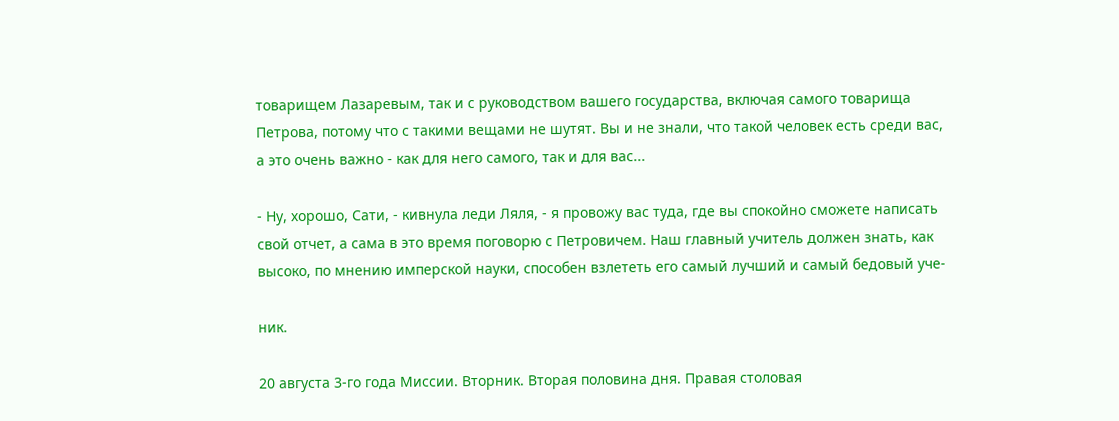товарищем Лазаревым, так и с руководством вашего государства, включая самого товарища Петрова, потому что с такими вещами не шутят. Вы и не знали, что такой человек есть среди вас, а это очень важно - как для него самого, так и для вас...

- Ну, хорошо, Сати, - кивнула леди Ляля, - я провожу вас туда, где вы спокойно сможете написать свой отчет, а сама в это время поговорю с Петровичем. Наш главный учитель должен знать, как высоко, по мнению имперской науки, способен взлететь его самый лучший и самый бедовый уче-

ник.

20 августа 3-го года Миссии. Вторник. Вторая половина дня. Правая столовая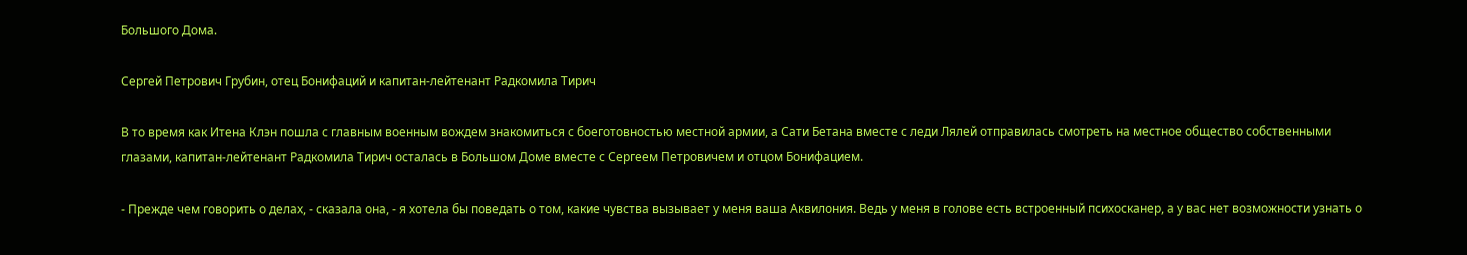Большого Дома.

Сергей Петрович Грубин, отец Бонифаций и капитан-лейтенант Радкомила Тирич

В то время как Итена Клэн пошла с главным военным вождем знакомиться с боеготовностью местной армии, а Сати Бетана вместе с леди Лялей отправилась смотреть на местное общество собственными глазами, капитан-лейтенант Радкомила Тирич осталась в Большом Доме вместе с Сергеем Петровичем и отцом Бонифацием.

- Прежде чем говорить о делах, - сказала она, - я хотела бы поведать о том, какие чувства вызывает у меня ваша Аквилония. Ведь у меня в голове есть встроенный психосканер, а у вас нет возможности узнать о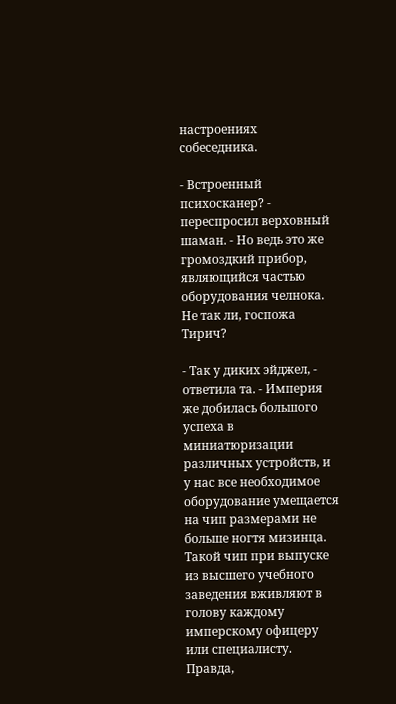настроениях собеседника.

- Встроенный психосканер? - переспросил верховный шаман. - Но ведь это же громоздкий прибор, являющийся частью оборудования челнока. Не так ли, госпожа Тирич?

- Так у диких эйджел, - ответила та. - Империя же добилась большого успеха в миниатюризации различных устройств, и у нас все необходимое оборудование умещается на чип размерами не больше ногтя мизинца. Такой чип при выпуске из высшего учебного заведения вживляют в голову каждому имперскому офицеру или специалисту. Правда,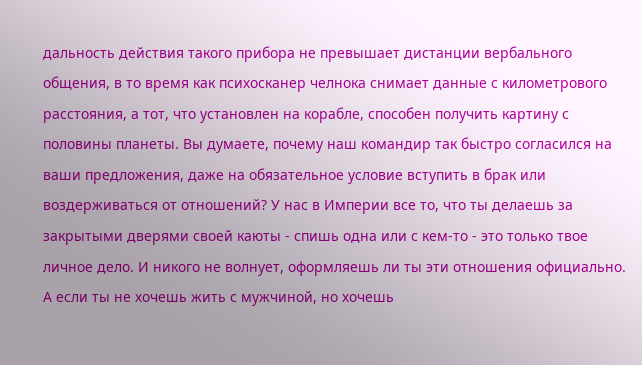дальность действия такого прибора не превышает дистанции вербального общения, в то время как психосканер челнока снимает данные с километрового расстояния, а тот, что установлен на корабле, способен получить картину с половины планеты. Вы думаете, почему наш командир так быстро согласился на ваши предложения, даже на обязательное условие вступить в брак или воздерживаться от отношений? У нас в Империи все то, что ты делаешь за закрытыми дверями своей каюты - спишь одна или с кем-то - это только твое личное дело. И никого не волнует, оформляешь ли ты эти отношения официально. А если ты не хочешь жить с мужчиной, но хочешь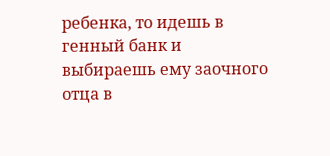ребенка, то идешь в генный банк и выбираешь ему заочного отца в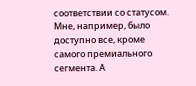соответствии со статусом. Мне, например, было доступно все, кроме самого премиального сегмента. А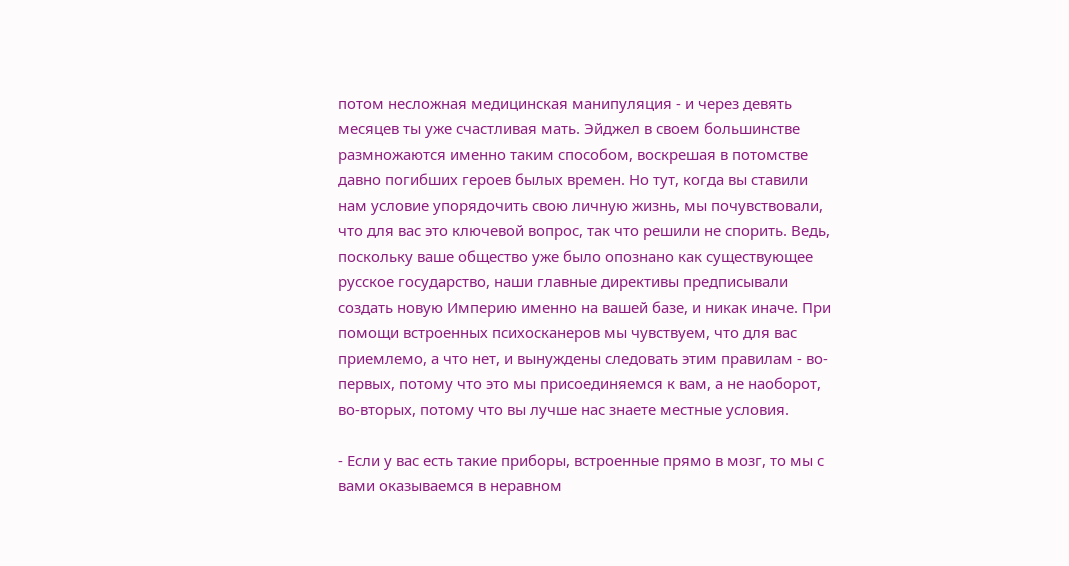потом несложная медицинская манипуляция - и через девять месяцев ты уже счастливая мать. Эйджел в своем большинстве размножаются именно таким способом, воскрешая в потомстве давно погибших героев былых времен. Но тут, когда вы ставили нам условие упорядочить свою личную жизнь, мы почувствовали, что для вас это ключевой вопрос, так что решили не спорить. Ведь, поскольку ваше общество уже было опознано как существующее русское государство, наши главные директивы предписывали создать новую Империю именно на вашей базе, и никак иначе. При помощи встроенных психосканеров мы чувствуем, что для вас приемлемо, а что нет, и вынуждены следовать этим правилам - во-первых, потому что это мы присоединяемся к вам, а не наоборот, во-вторых, потому что вы лучше нас знаете местные условия.

- Если у вас есть такие приборы, встроенные прямо в мозг, то мы с вами оказываемся в неравном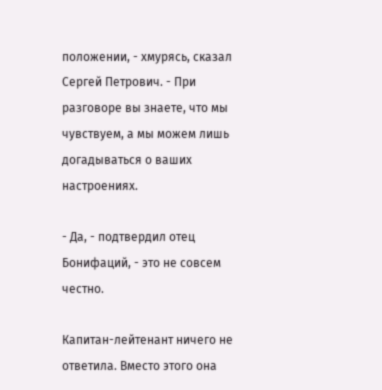положении, - хмурясь, сказал Сергей Петрович. - При разговоре вы знаете, что мы чувствуем, а мы можем лишь догадываться о ваших настроениях.

- Да, - подтвердил отец Бонифаций, - это не совсем честно.

Капитан-лейтенант ничего не ответила. Вместо этого она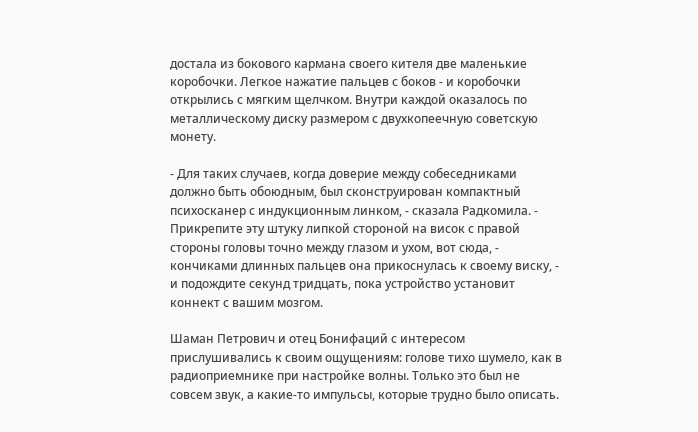достала из бокового кармана своего кителя две маленькие коробочки. Легкое нажатие пальцев с боков - и коробочки открылись с мягким щелчком. Внутри каждой оказалось по металлическому диску размером с двухкопеечную советскую монету.

- Для таких случаев, когда доверие между собеседниками должно быть обоюдным, был сконструирован компактный психосканер с индукционным линком, - сказала Радкомила. - Прикрепите эту штуку липкой стороной на висок с правой стороны головы точно между глазом и ухом, вот сюда, - кончиками длинных пальцев она прикоснулась к своему виску, - и подождите секунд тридцать, пока устройство установит коннект с вашим мозгом.

Шаман Петрович и отец Бонифаций с интересом прислушивались к своим ощущениям: голове тихо шумело, как в радиоприемнике при настройке волны. Только это был не совсем звук, а какие-то импульсы, которые трудно было описать.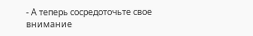- А теперь сосредоточьте свое внимание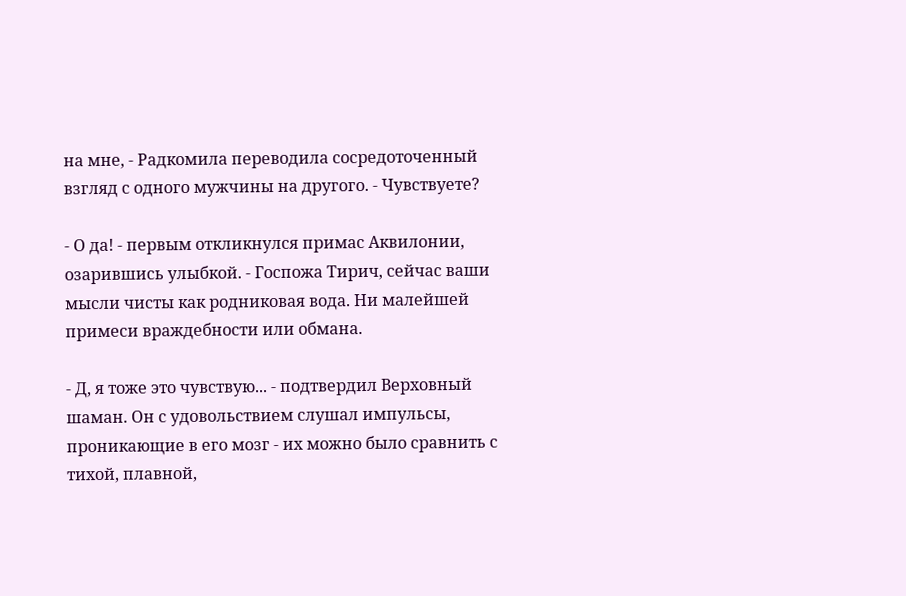на мне, - Радкомила переводила сосредоточенный взгляд с одного мужчины на другого. - Чувствуете?

- О да! - первым откликнулся примас Аквилонии, озарившись улыбкой. - Госпожа Тирич, сейчас ваши мысли чисты как родниковая вода. Ни малейшей примеси враждебности или обмана.

- Д, я тоже это чувствую... - подтвердил Верховный шаман. Он с удовольствием слушал импульсы, проникающие в его мозг - их можно было сравнить с тихой, плавной,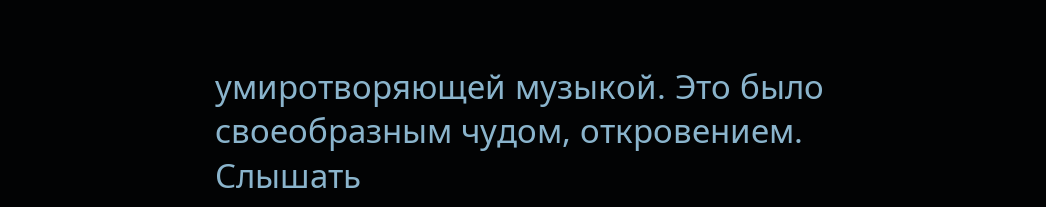умиротворяющей музыкой. Это было своеобразным чудом, откровением. Слышать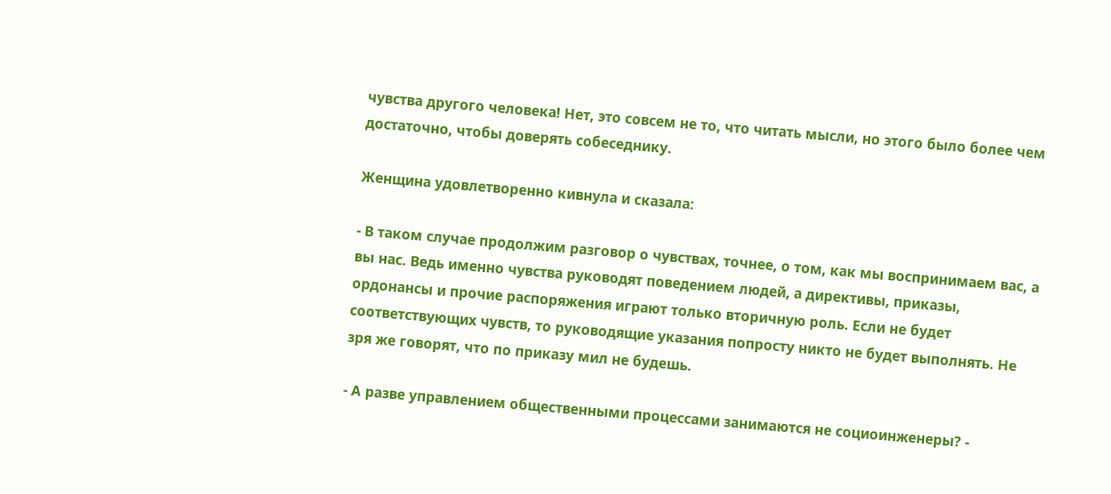чувства другого человека! Нет, это совсем не то, что читать мысли, но этого было более чем достаточно, чтобы доверять собеседнику.

Женщина удовлетворенно кивнула и сказала:

- В таком случае продолжим разговор о чувствах, точнее, о том, как мы воспринимаем вас, а вы нас. Ведь именно чувства руководят поведением людей, а директивы, приказы, ордонансы и прочие распоряжения играют только вторичную роль. Если не будет соответствующих чувств, то руководящие указания попросту никто не будет выполнять. Не зря же говорят, что по приказу мил не будешь.

- А разве управлением общественными процессами занимаются не социоинженеры? -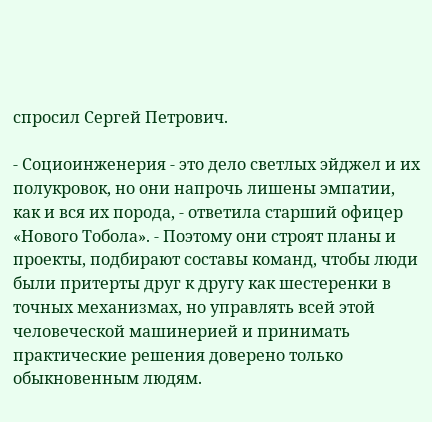спросил Сергей Петрович.

- Социоинженерия - это дело светлых эйджел и их полукровок, но они напрочь лишены эмпатии, как и вся их порода, - ответила старший офицер «Нового Тобола». - Поэтому они строят планы и проекты, подбирают составы команд, чтобы люди были притерты друг к другу как шестеренки в точных механизмах, но управлять всей этой человеческой машинерией и принимать практические решения доверено только обыкновенным людям.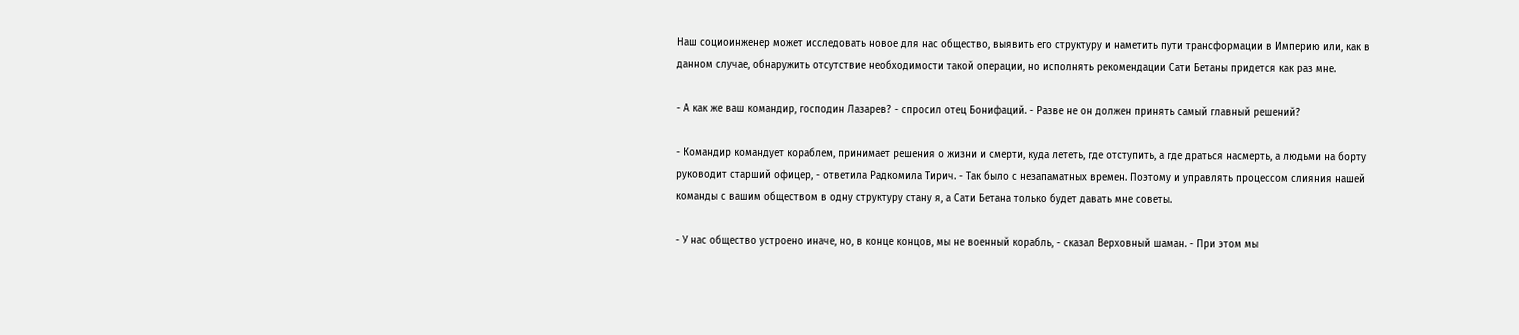Наш социоинженер может исследовать новое для нас общество, выявить его структуру и наметить пути трансформации в Империю или, как в данном случае, обнаружить отсутствие необходимости такой операции, но исполнять рекомендации Сати Бетаны придется как раз мне.

- А как же ваш командир, господин Лазарев? - спросил отец Бонифаций. - Разве не он должен принять самый главный решений?

- Командир командует кораблем, принимает решения о жизни и смерти, куда лететь, где отступить, а где драться насмерть, а людьми на борту руководит старший офицер, - ответила Радкомила Тирич. - Так было с незапаматных времен. Поэтому и управлять процессом слияния нашей команды с вашим обществом в одну структуру стану я, а Сати Бетана только будет давать мне советы.

- У нас общество устроено иначе, но, в конце концов, мы не военный корабль, - сказал Верховный шаман. - При этом мы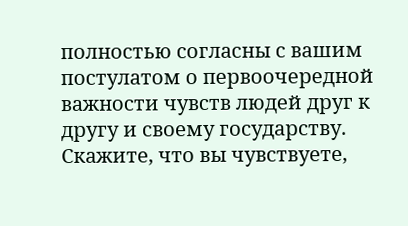полностью согласны с вашим постулатом о первоочередной важности чувств людей друг к другу и своему государству. Скажите, что вы чувствуете,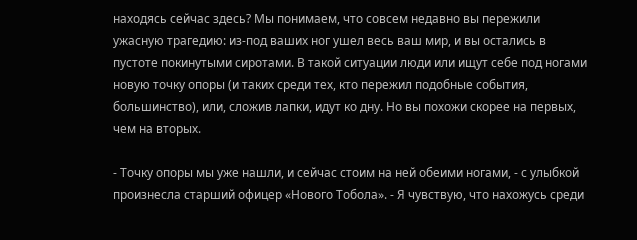находясь сейчас здесь? Мы понимаем, что совсем недавно вы пережили ужасную трагедию: из-под ваших ног ушел весь ваш мир, и вы остались в пустоте покинутыми сиротами. В такой ситуации люди или ищут себе под ногами новую точку опоры (и таких среди тех, кто пережил подобные события, большинство), или, сложив лапки, идут ко дну. Но вы похожи скорее на первых, чем на вторых.

- Точку опоры мы уже нашли, и сейчас стоим на ней обеими ногами, - с улыбкой произнесла старший офицер «Нового Тобола». - Я чувствую, что нахожусь среди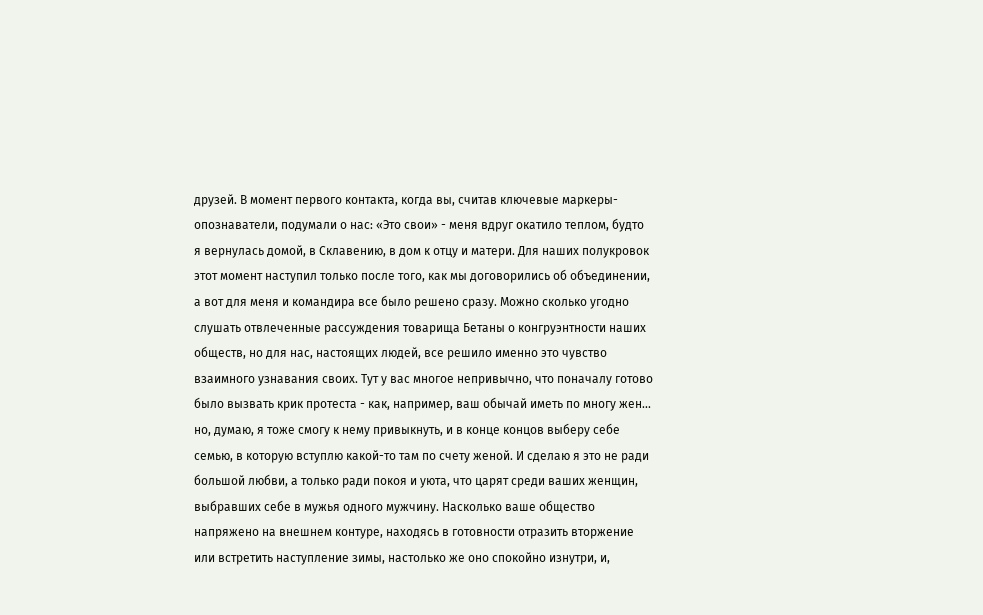друзей. В момент первого контакта, когда вы, считав ключевые маркеры-опознаватели, подумали о нас: «Это свои» - меня вдруг окатило теплом, будто я вернулась домой, в Склавению, в дом к отцу и матери. Для наших полукровок этот момент наступил только после того, как мы договорились об объединении, а вот для меня и командира все было решено сразу. Можно сколько угодно слушать отвлеченные рассуждения товарища Бетаны о конгруэнтности наших обществ, но для нас, настоящих людей, все решило именно это чувство взаимного узнавания своих. Тут у вас многое непривычно, что поначалу готово было вызвать крик протеста - как, например, ваш обычай иметь по многу жен... но, думаю, я тоже смогу к нему привыкнуть, и в конце концов выберу себе семью, в которую вступлю какой-то там по счету женой. И сделаю я это не ради большой любви, а только ради покоя и уюта, что царят среди ваших женщин, выбравших себе в мужья одного мужчину. Насколько ваше общество напряжено на внешнем контуре, находясь в готовности отразить вторжение или встретить наступление зимы, настолько же оно спокойно изнутри, и,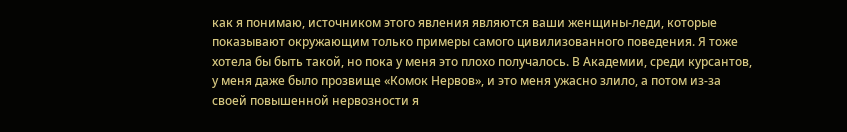как я понимаю, источником этого явления являются ваши женщины-леди, которые показывают окружающим только примеры самого цивилизованного поведения. Я тоже хотела бы быть такой, но пока у меня это плохо получалось. В Академии, среди курсантов, у меня даже было прозвище «Комок Нервов», и это меня ужасно злило, а потом из-за своей повышенной нервозности я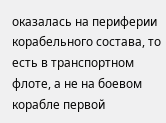оказалась на периферии корабельного состава, то есть в транспортном флоте, а не на боевом корабле первой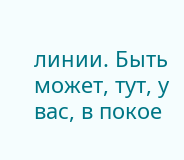линии. Быть может, тут, у вас, в покое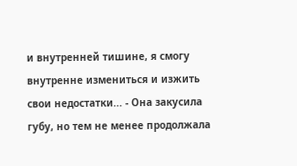и внутренней тишине, я смогу внутренне измениться и изжить свои недостатки... - Она закусила губу, но тем не менее продолжала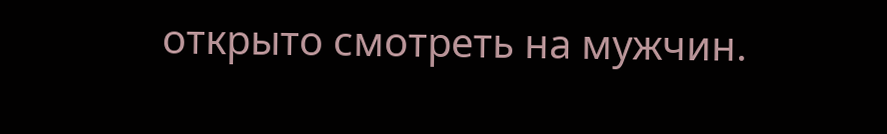открыто смотреть на мужчин.